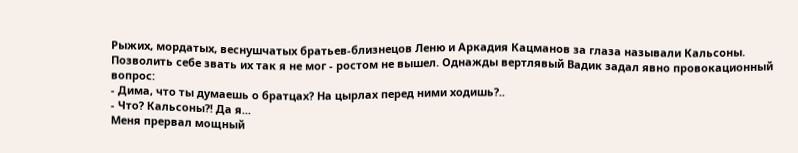Рыжих, мордатых, веснушчатых братьев-близнецов Леню и Аркадия Кацманов за глаза называли Кальсоны. Позволить себе звать их так я не мог - ростом не вышел. Однажды вертлявый Вадик задал явно провокационный вопрос:
- Дима, что ты думаешь о братцах? На цырлах перед ними ходишь?..
- Что? Кальсоны?! Да я...
Меня прервал мощный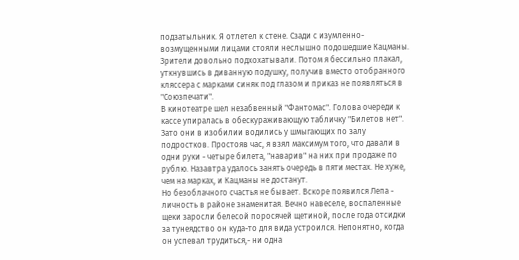подзатыльник. Я отлетел к стене. Сзади с изумленно-возмущенными лицами стояли неслышно подошедшие Кацманы. Зрители довольно подхохатывали. Потом я бессильно плакал, уткнувшись в диванную подушку, получив вместо отобранного кляссера с марками синяк под глазом и приказ не появляться в "Союзпечати".
В кинотеатре шел незабвенный "Фантомас". Голова очереди к кассе упиралась в обескураживающую табличку "Билетов нет". Зато они в изобилии водились у шмыгающих по залу подростков. Простояв час, я взял максимум того, что давали в одни руки - четыре билета, "наварив" на них при продаже по рублю. Назавтра удалось занять очередь в пяти местах. Не хуже, чем на марках, и Кацманы не достанут.
Но безоблачного счастья не бывает. Вскоре появился Лепа - личность в районе знаменитая. Вечно навеселе, воспаленные щеки заросли белесой поросячей щетиной, после года отсидки за тунеядство он куда-то для вида устроился. Непонятно, когда он успевал трудиться,- ни одна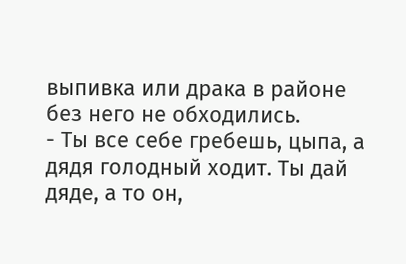выпивка или драка в районе без него не обходились.
- Ты все себе гребешь, цыпа, а дядя голодный ходит. Ты дай дяде, а то он,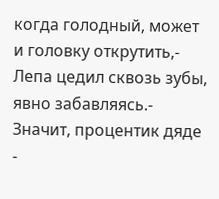когда голодный, может и головку открутить,- Лепа цедил сквозь зубы, явно забавляясь.- Значит, процентик дяде -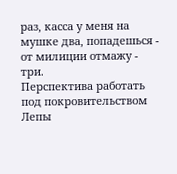раз, касса у меня на мушке два, попадешься - от милиции отмажу - три.
Перспектива работать под покровительством Лепы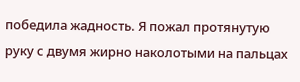победила жадность. Я пожал протянутую руку с двумя жирно наколотыми на пальцах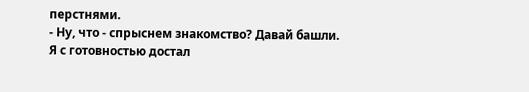перстнями.
- Ну, что - спрыснем знакомство? Давай башли.
Я с готовностью достал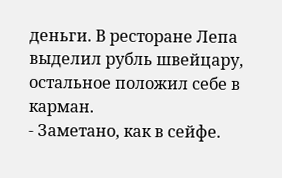деньги. В ресторане Лепа выделил рубль швейцару, остальное положил себе в карман.
- Заметано, как в сейфе.